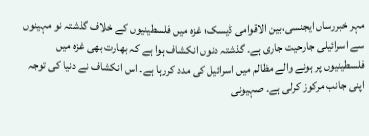مہر خبررساں ایجنسی،بین الاقوامی ڈیسک؛ غزہ میں فلسطینیوں کے خلاف گذشتہ نو مہینوں سے اسرائیلی جارحیت جاری ہے۔ گذشتہ دنوں انکشاف ہوا ہے کہ بھارت بھی غزہ میں فلسطینیوں پر ہونے والے مظالم میں اسرائیل کی مدد کررہا ہے۔ اس انکشاف نے دنیا کی توجہ اپنی جانب مرکوز کرلی ہے۔ صہیونی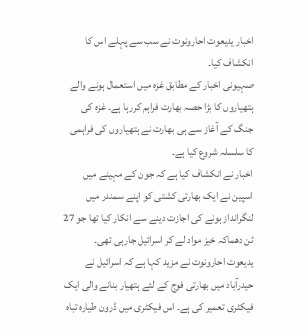اخبار یدیعوت احارونوت نے سب سے پہلے اس کا انکشاف کیا۔
صہیونی اخبار کے مطابق غزہ میں استعمال ہونے والے ہتھیاروں کا بڑا حصہ بھارت فراہم کررہا ہے۔ غزہ کی جنگ کے آغاز سے ہی بھارت نے ہتھیاروں کی فراہمی کا سلسلہ شروع کیا ہے۔
اخبار نے انکشاف کیا ہے کہ جون کے مہینے میں اسپین نے ایک بھارتی کشتی کو اپنے سمندر میں لنگرانداز ہونے کی اجازت دینے سے انکار کیا تھا جو 27 ٹن دھماکہ خیز مواد لے کر اسرائیل جارہی تھی۔
یدیعوت احارونوت نے مزید کہا ہے کہ اسرائیل نے حیدرآباد میں بھارتی فوج کے لئے ہتھیار بنانے والی ایک فیکٹری تعمیر کی ہے۔ اس فیکٹری میں ڈرون طیارہ تباہ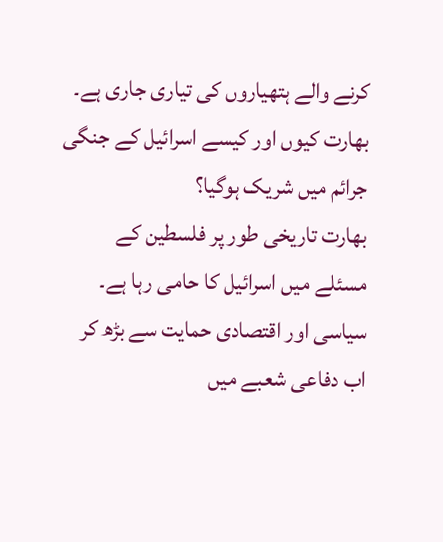کرنے والے ہتھیاروں کی تیاری جاری ہے۔
بھارت کیوں اور کیسے اسرائیل کے جنگی جرائم میں شریک ہوگیا؟
بھارت تاریخی طور پر فلسطین کے مسئلے میں اسرائیل کا حامی رہا ہے۔ سیاسی اور اقتصادی حمایت سے بڑھ کر اب دفاعی شعبے میں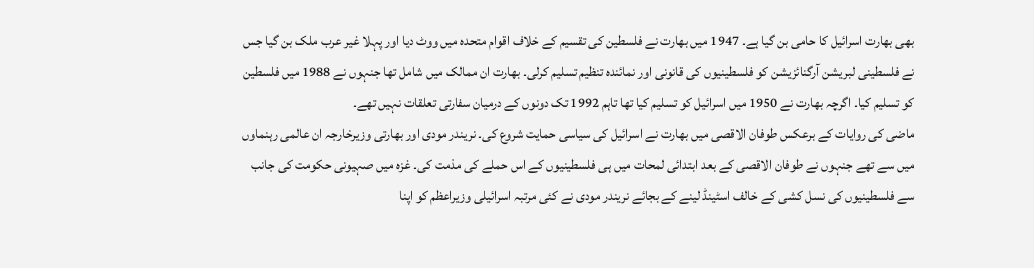بھی بھارت اسرائیل کا حامی بن گیا ہے۔ 1947 میں بھارت نے فلسطین کی تقسیم کے خلاف اقوام متحدہ میں ووٹ دیا اور پہلا غیر عرب ملک بن گیا جس نے فلسطینی لبریشن آرگنائزیشن کو فلسطینیوں کی قانونی اور نمائندہ تنظیم تسلیم کرلی۔ بھارت ان ممالک میں شامل تھا جنہوں نے 1988 میں فلسطین کو تسلیم کیا۔ اگرچہ بھارت نے 1950 میں اسرائیل کو تسلیم کیا تھا تاہم 1992 تک دونوں کے درمیان سفارتی تعلقات نہیں تھے۔
ماضی کی روایات کے برعکس طوفان الاقصی میں بھارت نے اسرائیل کی سیاسی حمایت شروع کی۔ نریندر مودی اور بھارتی وزیرخارجہ ان عالمی رہنماوں میں سے تھے جنہوں نے طوفان الاقصی کے بعد ابتدائی لمحات میں ہی فلسطینیوں کے اس حملے کی مذمت کی۔ غزہ میں صہیونی حکومت کی جانب سے فلسطینیوں کی نسل کشی کے خالف اسٹینڈ لینے کے بجائے نریندر مودی نے کئی مرتبہ اسرائیلی وزیراعظم کو اپنا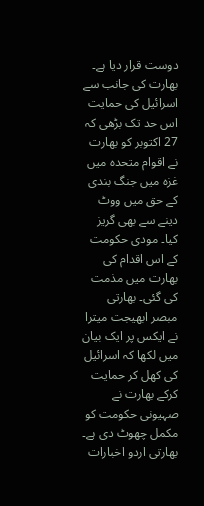دوست قرار دیا ہے۔
بھارت کی جانب سے اسرائیل کی حمایت اس حد تک بڑھی کہ 27 اکتوبر کو بھارت نے اقوام متحدہ میں غزہ میں جنگ بندی کے حق میں ووٹ دینے سے بھی گریز کیا۔ مودی حکومت کے اس اقدام کی بھارت میں مذمت کی گئی۔ بھارتی مبصر ابھیجت میترا نے ایکس پر ایک بیان میں لکھا کہ اسرائیل کی کھل کر حمایت کرکے بھارت نے صہیونی حکومت کو مکمل چھوٹ دی ہے۔
بھارتی اردو اخبارات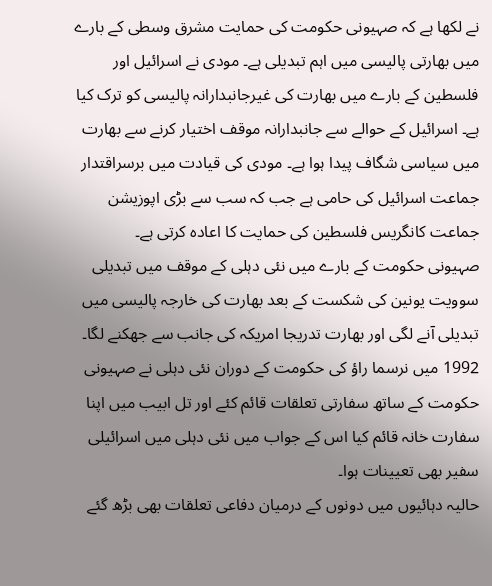نے لکھا ہے کہ صہیونی حکومت کی حمایت مشرق وسطی کے بارے میں بھارتی پالیسی میں اہم تبدیلی ہے۔ مودی نے اسرائیل اور فلسطین کے بارے میں بھارت کی غیرجانبدارانہ پالیسی کو ترک کیا ہے۔ اسرائیل کے حوالے سے جانبدارانہ موقف اختیار کرنے سے بھارت میں سیاسی شگاف پیدا ہوا ہے۔ مودی کی قیادت میں برسراقتدار جماعت اسرائیل کی حامی ہے جب کہ سب سے بڑی اپوزیشن جماعت کانگریس فلسطین کی حمایت کا اعادہ کرتی ہے۔
صہیونی حکومت کے بارے میں نئی دہلی کے موقف میں تبدیلی
سوویت یونین کی شکست کے بعد بھارت کی خارجہ پالیسی میں تبدیلی آنے لگی اور بھارت تدریجا امریکہ کی جانب سے جھکنے لگا۔ 1992 میں نرسما راؤ کی حکومت کے دوران نئی دہلی نے صہیونی حکومت کے ساتھ سفارتی تعلقات قائم کئے اور تل ابیب میں اپنا سفارت خانہ قائم کیا اس کے جواب میں نئی دہلی میں اسرائیلی سفیر بھی تعیینات ہوا۔
حالیہ دہائیوں میں دونوں کے درمیان دفاعی تعلقات بھی بڑھ گئے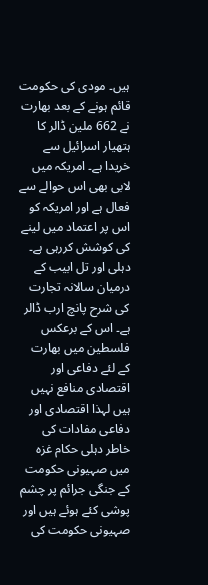ہیں۔ مودی کی حکومت قائم ہونے کے بعد بھارت نے 662 ملین ڈالر کا ہتھیار اسرائیل سے خریدا ہے۔ امریکہ میں لابی بھی اس حوالے سے فعال ہے اور امریکہ کو اس پر اعتماد میں لینے کی کوشش کررہی ہے۔ دہلی اور تل ابیب کے درمیان سالانہ تجارت کی شرح پانچ ارب ڈالر ہے۔ اس کے برعکس فلسطین میں بھارت کے لئے دفاعی اور اقتصادی منافع نہیں ہیں لہذا اقتصادی اور دفاعی مفادات کی خاطر دہلی حکام غزہ میں صہیونی حکومت کے جنگی جرائم پر چشم پوشی کئے ہوئے ہیں اور صہیونی حکومت کی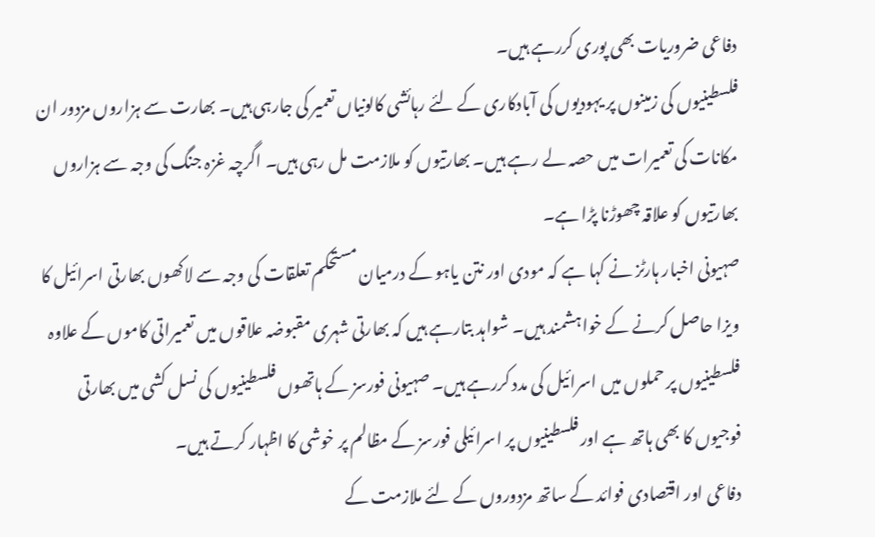دفاعی ضروریات بھی پوری کررہے ہیں۔
فلسطینیوں کی زمینوں پر یہودیوں کی آبادکاری کے لئے رہائشی کالونیاں تعمیر کی جارہی ہیں۔ بھارت سے ہزاروں مزدور ان مکانات کی تعمیرات میں حصہ لے رہے ہیں۔ بھارتیوں کو ملازمت مل رہی ہیں۔ اگرچہ غزہ جنگ کی وجہ سے ہزاروں بھارتیوں کو علاقہ چھوڑنا پڑا ہے۔
صہیونی اخبار ہارٹز نے کہا ہے کہ مودی اور نتن یاہو کے درمیان مستحکم تعلقات کی وجہ سے لاکھوں بھارتی اسرائیل کا ویزا حاصل کرنے کے خواہشمند ہیں۔ شواہد بتارہے ہیں کہ بھارتی شہری مقبوضہ علاقوں میں تعمیراتی کاموں کے علاوہ فلسطینیوں پر حملوں میں اسرائیل کی مدد کررہے ہیں۔ صہیونی فورسز کے ہاتھوں فلسطینیوں کی نسل کشی میں بھارتی فوجیوں کا بھی ہاتھ ہے اور فلسطینیوں پر اسرائیلی فورسز کے مظالم پر خوشی کا اظہار کرتے ہیں۔
دفاعی اور اقتصادی فوائد کے ساتھ مزدوروں کے لئے ملازمت کے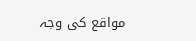مواقع کی وجہ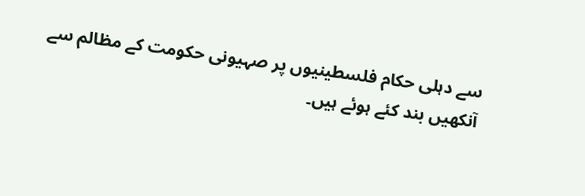سے دہلی حکام فلسطینیوں پر صہیونی حکومت کے مظالم سے آنکھیں بند کئے ہوئے ہیں۔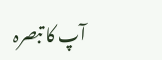آپ کا تبصرہ